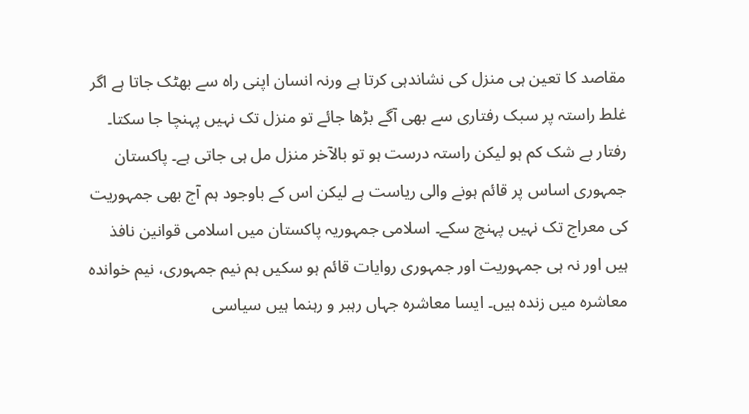مقاصد کا تعین ہی منزل کی نشاندہی کرتا ہے ورنہ انسان اپنی راہ سے بھٹک جاتا ہے اگر غلط راستہ پر سبک رفتاری سے بھی آگے بڑھا جائے تو منزل تک نہیں پہنچا جا سکتا۔ رفتار بے شک کم ہو لیکن راستہ درست ہو تو بالآخر منزل مل ہی جاتی ہے۔ پاکستان جمہوری اساس پر قائم ہونے والی ریاست ہے لیکن اس کے باوجود ہم آج بھی جمہوریت کی معراج تک نہیں پہنچ سکے۔ اسلامی جمہوریہ پاکستان میں اسلامی قوانین نافذ ہیں اور نہ ہی جمہوریت اور جمہوری روایات قائم ہو سکیں ہم نیم جمہوری، نیم خواندہ معاشرہ میں زندہ ہیں۔ ایسا معاشرہ جہاں رہبر و رہنما ہیں سیاسی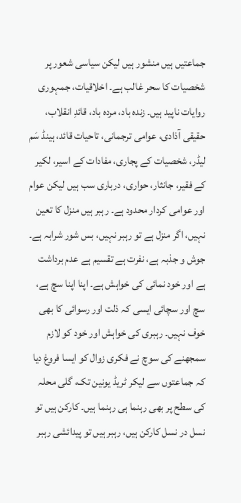جماعتیں ہیں منشور ہیں لیکن سیاسی شعور پر شخصیات کا سحر غالب ہے۔ اخلاقیات، جمہوری روایات ناپید ہیں۔ زندہ باد، مردہ باد، قائدِ انقلاب، حقیقی آذادی، عوامی ترجمانی، تاحیات قائد، ہینڈ سَم لیڈر، شخصیات کے پجاری، مفادات کے اسیر، لکیر کے فقیر، جانثار، حواری، درباری سب ہیں لیکن عوام اور عوامی کردار محدود ہے۔ رہبر ہیں منزل کا تعین نہیں، اگر منزل ہے تو رہبر نہیں، بس شور شرابہ ہے۔ جوش و جذبہ ہے، نفرت ہے تقسیم ہے عدم برداشت ہے اور خود نمائی کی خواہش ہے۔ اپنا اپنا سچ ہے، سچ اور سچائی ایسی کہ ذلت اور رسوائی کا بھی خوف نہیں۔ رہبری کی خواہش اور خود کو لازم سمجھنے کی سوچ نے فکری زوال کو ایسا فروغ دیا کہ جماعتوں سے لیکر ٹریڈ یونین تک، گلی محلہ کی سطح پر بھی رہنما ہی رہنما ہیں۔ کارکن ہیں تو نسل در نسل کارکن ہیں، رہبر ہیں تو پیدائشی رہبر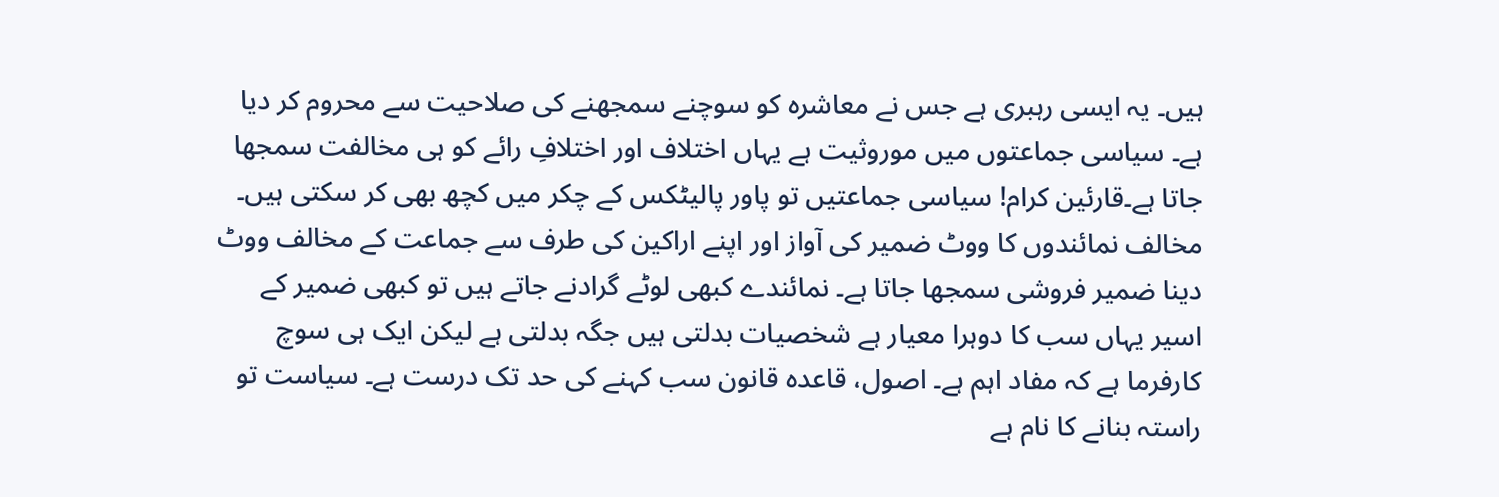ہیں۔ یہ ایسی رہبری ہے جس نے معاشرہ کو سوچنے سمجھنے کی صلاحیت سے محروم کر دیا ہے۔ سیاسی جماعتوں میں موروثیت ہے یہاں اختلاف اور اختلافِ رائے کو ہی مخالفت سمجھا جاتا ہے۔قارئین کرام! سیاسی جماعتیں تو پاور پالیٹکس کے چکر میں کچھ بھی کر سکتی ہیں۔ مخالف نمائندوں کا ووٹ ضمیر کی آواز اور اپنے اراکین کی طرف سے جماعت کے مخالف ووٹ دینا ضمیر فروشی سمجھا جاتا ہے۔ نمائندے کبھی لوٹے گرادنے جاتے ہیں تو کبھی ضمیر کے اسیر یہاں سب کا دوہرا معیار ہے شخصیات بدلتی ہیں جگہ بدلتی ہے لیکن ایک ہی سوچ کارفرما ہے کہ مفاد اہم ہے۔ اصول، قاعدہ قانون سب کہنے کی حد تک درست ہے۔ سیاست تو راستہ بنانے کا نام ہے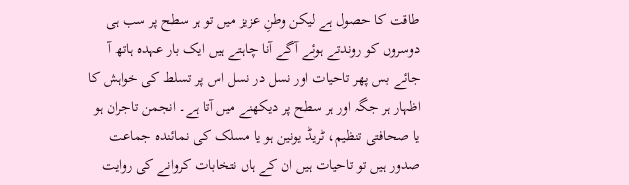طاقت کا حصول ہے لیکن وطنِ عزیز میں تو ہر سطح پر سب ہی دوسروں کو روندتے ہوئے آگے آنا چاہتے ہیں ایک بار عہدہ ہاتھ آ جائے بس پھر تاحیات اور نسل در نسل اس پر تسلط کی خواہش کا اظہار ہر جگہ اور ہر سطح پر دیکھنے میں آتا ہے۔ انجمن تاجران ہو یا صحافتی تنظیم، ٹریڈ یونین ہو یا مسلک کی نمائندہ جماعت صدور ہیں تو تاحیات ہیں ان کے ہاں نتخابات کروانے کی روایت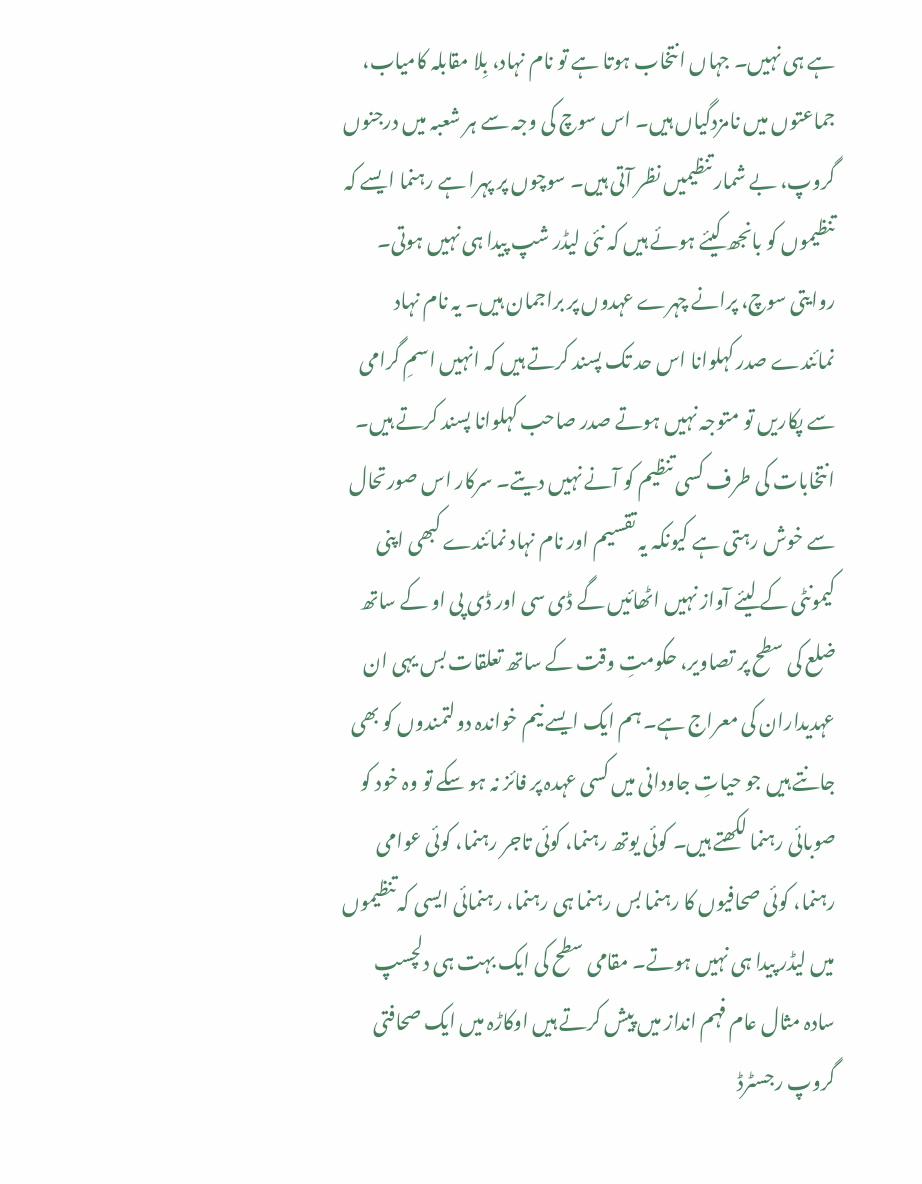ہے ہی نہیں۔ جہاں انتخاب ہوتا ہے تو نام نہاد، بِلا مقابلہ کامیاب، جماعتوں میں نامزدگیاں ہیں۔ اس سوچ کی وجہ سے ہر شعبہ میں درجنوں گروپ، بے شمار تنظیمیں نظر آتی ہیں۔ سوچوں پر پہرا ہے رہنما ایسے کہ تنظیموں کو بانجھ کیئے ہوئے ہیں کہ نئی لیڈر شپ پیدا ہی نہیں ہوتی۔ روایتی سوچ، پرانے چہرے عہدوں پر براجمان ہیں۔ یہ نام نہاد نمائندے صدر کہلوانا اس حد تک پسند کرتے ہیں کہ انہیں اسمِ گرامی سے پکاریں تو متوجہ نہیں ہوتے صدر صاحب کہلوانا پسند کرتے ہیں۔ انتخابات کی طرف کسی تنظیم کو آنے نہیں دیتے۔ سرکار اس صورتحال سے خوش رہتی ہے کیونکہ یہ تقسیم اور نام نہاد نمائندے کبھی اپنی کیمونٹی کے لیئے آواز نہیں اٹھائیں گے ڈی سی اور ڈی پی او کے ساتھ ضلع کی سطح پر تصاویر، حکومتِ وقت کے ساتھ تعلقات بس یہی ان عہدیداران کی معراج ہے۔ ہم ایک ایسے نیم خواندہ دولتمندوں کو بھی جانتے ہیں جو حیاتِ جاودانی میں کسی عہدہ پر فائز نہ ہو سکے تو وہ خود کو صوبائی رہنما لکھتے ہیں۔ کوئی یوتھ رہنما، کوئی تاجر رہنما، کوئی عوامی رہنما، کوئی صحافیوں کا رہنما بس رہنما ہی رہنما، رہنمائی ایسی کہ تنظیموں میں لیڈر پیدا ہی نہیں ہوتے۔ مقامی سطح کی ایک بہت ہی دلچسپ سادہ مثال عام فہم انداز میں پیش کرتے ہیں اوکاڑہ میں ایک صحافتی گروپ رجسٹرڈ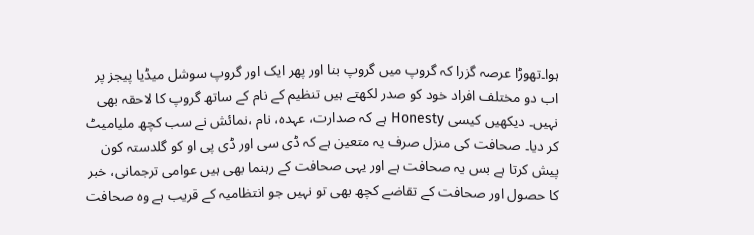ہوا۔تھوڑا عرصہ گزرا کہ گروپ میں گروپ بنا اور پھر ایک اور گروپ سوشل میڈیا پیجز پر اب دو مختلف افراد خود کو صدر لکھتے ہیں تنظیم کے نام کے ساتھ گروپ کا لاحقہ بھی نہیں۔ دیکھیں کیسی Honesty ہے کہ صدارت، عہدہ، نام ،نمائش نے سب کچھ ملیامیٹ کر دیا۔ صحافت کی منزل صرف یہ متعین ہے کہ ڈی سی اور ڈی پی او کو گلدستہ کون پیش کرتا ہے بس یہ صحافت ہے اور یہی صحافت کے رہنما بھی ہیں عوامی ترجمانی، خبر کا حصول اور صحافت کے تقاضے کچھ بھی تو نہیں جو انتظامیہ کے قریب ہے وہ صحافت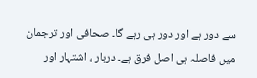سے دور ہے اور دور ہی رہے گا۔ صحافی اور ترجمان میں فاصلہ ہی اصل فرق ہے۔ دربار ، اشتہار اور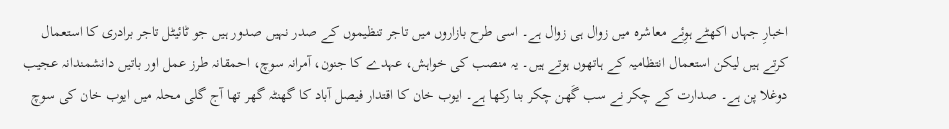اخبارِ جہاں اکھٹے ہوِئے معاشرہ میں زوال ہی زوال ہے۔ اسی طرح بازاروں میں تاجر تنظیموں کے صدر نہیں صدور ہیں جو ٹائیٹل تاجر برادری کا استعمال کرتے ہیں لیکن استعمال انتظامیہ کے ہاتھوں ہوتے ہیں۔ یہ منصب کی خواہش، عہدے کا جنون، آمرانہ سوچ، احمقانہ طرز عمل اور باتیں دانشمندانہ عجیب دوغلا پن ہے۔ صدارت کے چکر نے سب گَھن چکر بنا رکھا ہے۔ ایوب خان کا اقتدار فیصل آباد کا گھنٹہ گھر تھا آج گلی محلہ میں ایوب خان کی سوچ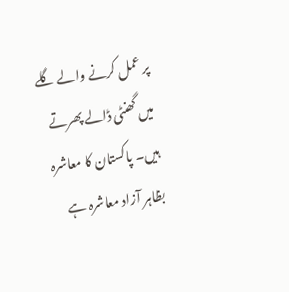پر عمل کرنے والے گلے میں گھنٹی ڈالے پھرتے ہیں۔ پاکستان کا معاشرہ بظاہر آزاد معاشرہ ہے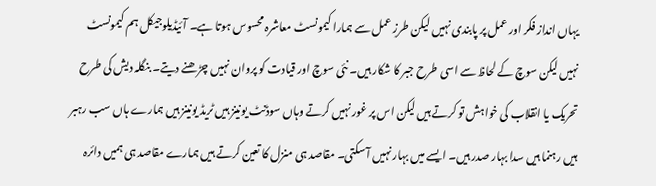یہاں انداز فکر اور عمل پر پابندی نہیں لیکن طرزِ عمل سے ہمارا کیمونسٹ معاشرہ محسوس ہوتا ہے۔ آئیڈیلوجیکل ہم کیمونسٹ نہیں لیکن سوچ کے لحاظ سے اسی طرح جبر کا شکار ہیں۔ نئی سوچ اور قیادت کو پروان نہیں چڑھنے دیتے۔ بنگلہ دیش کی طرح تحریک یا انقلاب کی خواہش تو کرتے ہیں لیکن اس پر غور نہیں کرتے وہاں سوڈنٹ یونینز ہیں ٹریڈ یونینز ہیں ہمارے ہاں سب رہبر ہیں رہنما ہیں سدا بہار صدر ہیں۔ ایسے میں بہار نہیں آ سکتی۔ مقاصد ہی منزل کا تعین کرتے ہیں ہمارے مقاصد ہی ہمیں دائرہ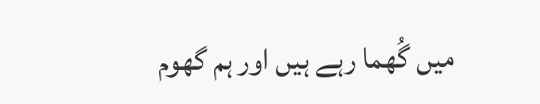میں گُھما رہے ہیں اور ہم گھوم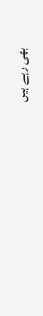بھی رہے ہیں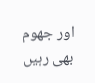اور جھوم بھی رہیں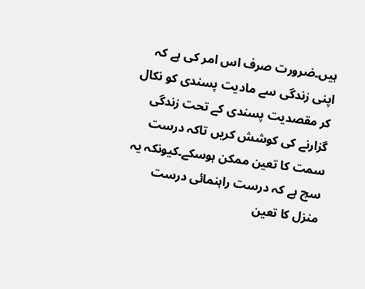ہیں۔ضرورت صرف اس امر کی ہے کہ اپنی زندگی سے مادیت پسندی کو نکال کر مقصدیت پسندی کے تحت زندگی گزارنے کی کوشش کریں تاکہ درست سمت کا تعین ممکن ہوسکے۔کیونکہ یہ سچ ہے کہ درست راہنمائی درست منزل کا تعین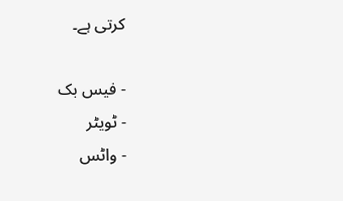کرتی ہے۔

- فیس بک
- ٹویٹر
- واٹس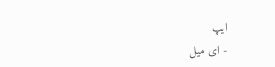ایپ
- ای میل